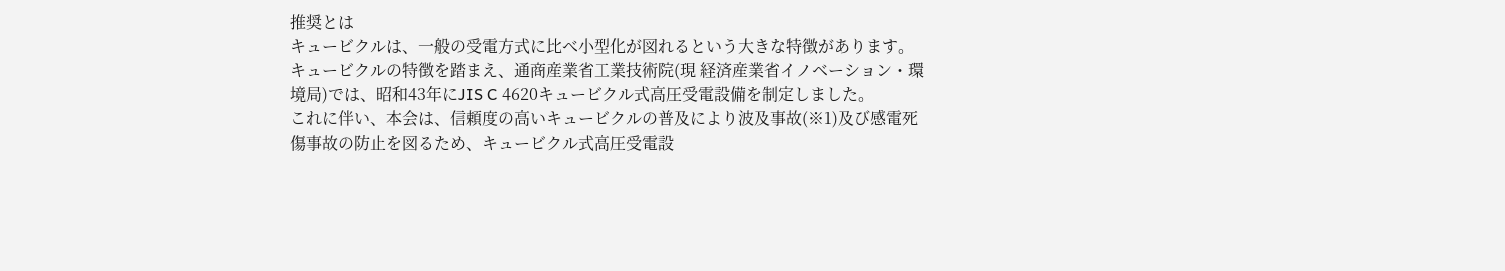推奨とは
キュービクルは、一般の受電方式に比べ小型化が図れるという大きな特徴があります。キュービクルの特徴を踏まえ、通商産業省工業技術院(現 経済産業省イノベーション・環境局)では、昭和43年にJIS C 4620キュービクル式高圧受電設備を制定しました。
これに伴い、本会は、信頼度の高いキュービクルの普及により波及事故(※1)及び感電死傷事故の防止を図るため、キュービクル式高圧受電設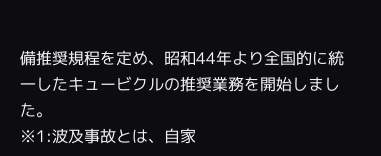備推奨規程を定め、昭和44年より全国的に統一したキュービクルの推奨業務を開始しました。
※1:波及事故とは、自家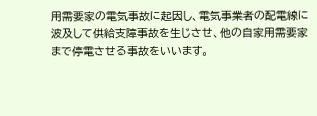用需要家の電気事故に起因し、電気事業者の配電線に波及して供給支障事故を生じさせ、他の自家用需要家まで停電させる事故をいいます。